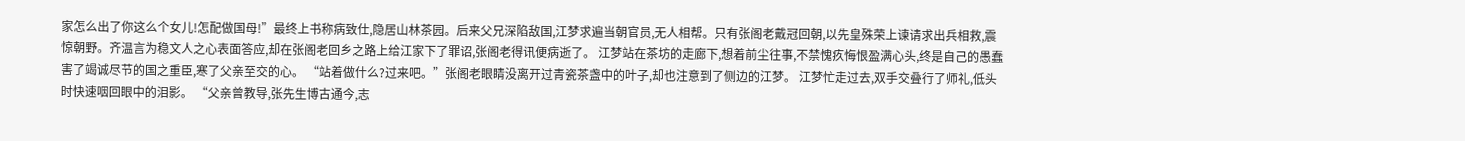家怎么出了你这么个女儿!怎配做国母!”最终上书称病致仕,隐居山林茶园。后来父兄深陷敌国,江梦求遍当朝官员,无人相帮。只有张阁老戴冠回朝,以先皇殊荣上谏请求出兵相救,震惊朝野。齐温言为稳文人之心表面答应,却在张阁老回乡之路上给江家下了罪诏,张阁老得讯便病逝了。 江梦站在茶坊的走廊下,想着前尘往事,不禁愧疚悔恨盈满心头,终是自己的愚蠢害了竭诚尽节的国之重臣,寒了父亲至交的心。 “站着做什么?过来吧。”张阁老眼睛没离开过青瓷茶盏中的叶子,却也注意到了侧边的江梦。 江梦忙走过去,双手交叠行了师礼,低头时快速咽回眼中的泪影。 “父亲曾教导,张先生博古通今,志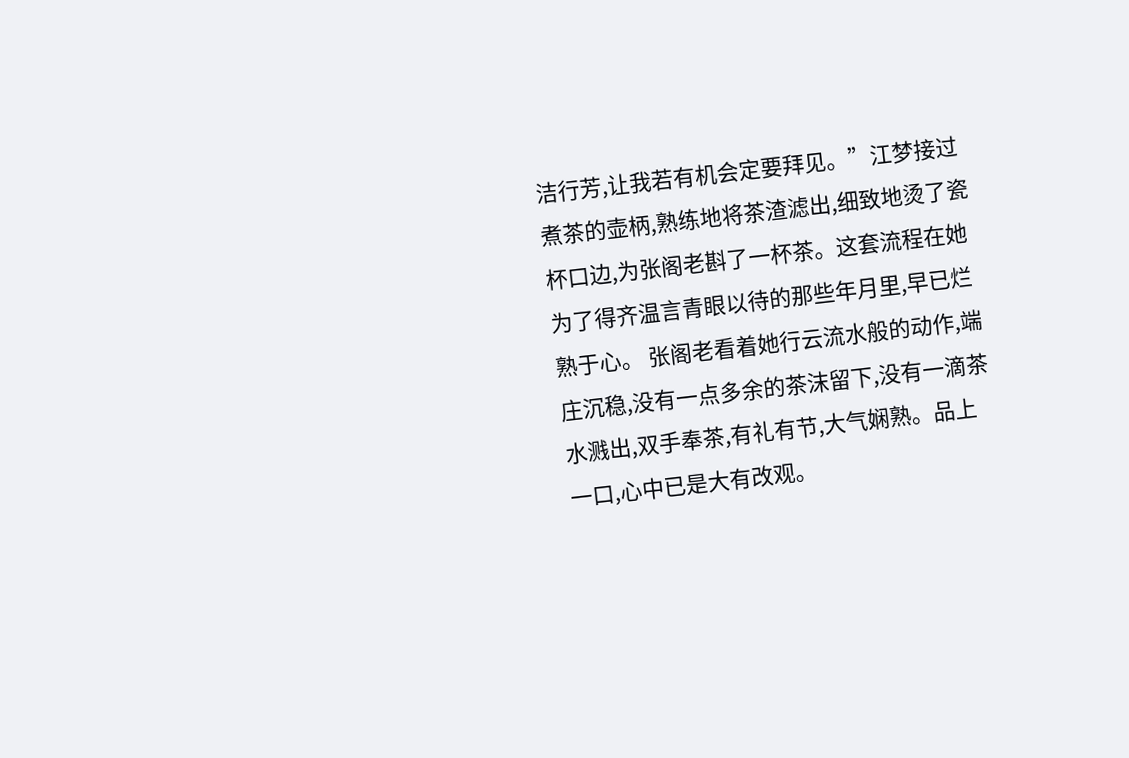洁行芳,让我若有机会定要拜见。”江梦接过煮茶的壶柄,熟练地将茶渣滤出,细致地烫了瓷杯口边,为张阁老斟了一杯茶。这套流程在她为了得齐温言青眼以待的那些年月里,早已烂熟于心。 张阁老看着她行云流水般的动作,端庄沉稳,没有一点多余的茶沫留下,没有一滴茶水溅出,双手奉茶,有礼有节,大气娴熟。品上一口,心中已是大有改观。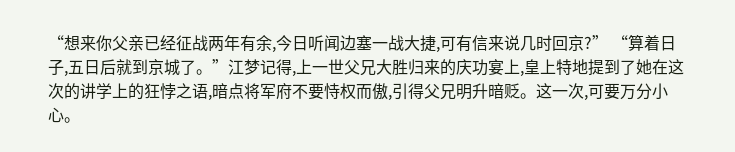“想来你父亲已经征战两年有余,今日听闻边塞一战大捷,可有信来说几时回京?” “算着日子,五日后就到京城了。”江梦记得,上一世父兄大胜归来的庆功宴上,皇上特地提到了她在这次的讲学上的狂悖之语,暗点将军府不要恃权而傲,引得父兄明升暗贬。这一次,可要万分小心。